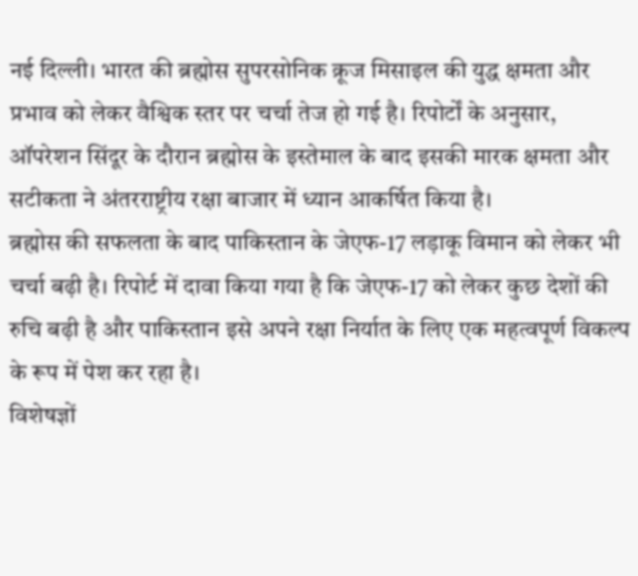नई दिल्ली। भारत की ब्रह्मोस सुपरसोनिक क्रूज मिसाइल की युद्ध क्षमता और प्रभाव को लेकर वैश्विक स्तर पर चर्चा तेज हो गई है। रिपोर्टों के अनुसार, ऑपरेशन सिंदूर के दौरान ब्रह्मोस के इस्तेमाल के बाद इसकी मारक क्षमता और सटीकता ने अंतरराष्ट्रीय रक्षा बाजार में ध्यान आकर्षित किया है।
ब्रह्मोस की सफलता के बाद पाकिस्तान के जेएफ-17 लड़ाकू विमान को लेकर भी चर्चा बढ़ी है। रिपोर्ट में दावा किया गया है कि जेएफ-17 को लेकर कुछ देशों की रुचि बढ़ी है और पाकिस्तान इसे अपने रक्षा निर्यात के लिए एक महत्वपूर्ण विकल्प के रूप में पेश कर रहा है।
विशेषज्ञों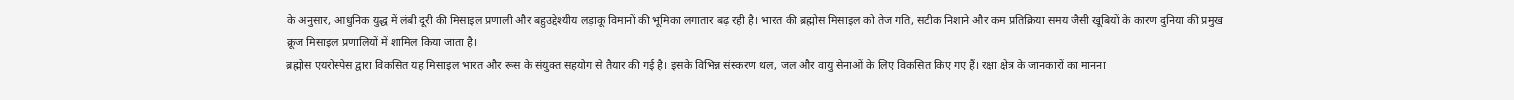के अनुसार, आधुनिक युद्ध में लंबी दूरी की मिसाइल प्रणाली और बहुउद्देश्यीय लड़ाकू विमानों की भूमिका लगातार बढ़ रही है। भारत की ब्रह्मोस मिसाइल को तेज गति, सटीक निशाने और कम प्रतिक्रिया समय जैसी खूबियों के कारण दुनिया की प्रमुख क्रूज मिसाइल प्रणालियों में शामिल किया जाता है।
ब्रह्मोस एयरोस्पेस द्वारा विकसित यह मिसाइल भारत और रूस के संयुक्त सहयोग से तैयार की गई है। इसके विभिन्न संस्करण थल, जल और वायु सेनाओं के लिए विकसित किए गए हैं। रक्षा क्षेत्र के जानकारों का मानना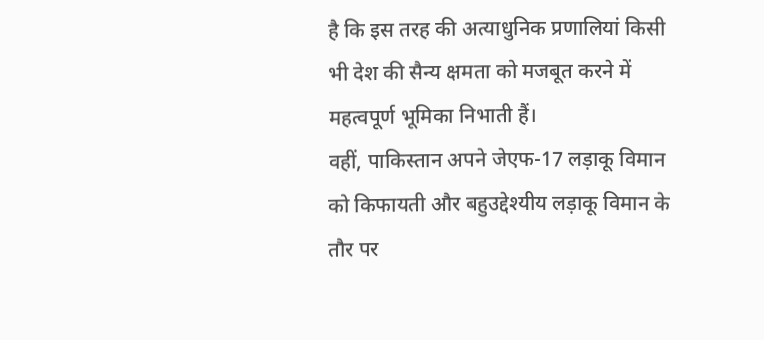है कि इस तरह की अत्याधुनिक प्रणालियां किसी भी देश की सैन्य क्षमता को मजबूत करने में महत्वपूर्ण भूमिका निभाती हैं।
वहीं, पाकिस्तान अपने जेएफ-17 लड़ाकू विमान को किफायती और बहुउद्देश्यीय लड़ाकू विमान के तौर पर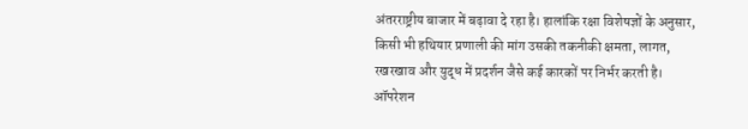अंतरराष्ट्रीय बाजार में बढ़ावा दे रहा है। हालांकि रक्षा विशेषज्ञों के अनुसार, किसी भी हथियार प्रणाली की मांग उसकी तकनीकी क्षमता, लागत, रखरखाव और युद्ध में प्रदर्शन जैसे कई कारकों पर निर्भर करती है।
ऑपरेशन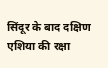सिंदूर के बाद दक्षिण एशिया की रक्षा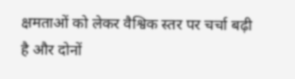क्षमताओं को लेकर वैश्विक स्तर पर चर्चा बढ़ी है और दोनों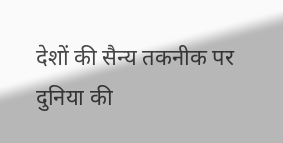देशों की सैन्य तकनीक पर दुनिया की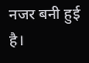नजर बनी हुई है।